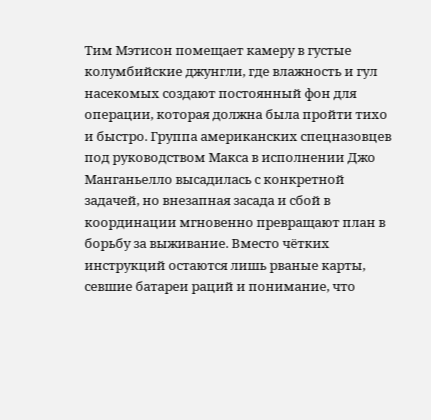Тим Мэтисон помещает камеру в густые колумбийские джунгли, где влажность и гул насекомых создают постоянный фон для операции, которая должна была пройти тихо и быстро. Группа американских спецназовцев под руководством Макса в исполнении Джо Манганьелло высадилась с конкретной задачей, но внезапная засада и сбой в координации мгновенно превращают план в борьбу за выживание. Вместо чётких инструкций остаются лишь рваные карты, севшие батареи раций и понимание, что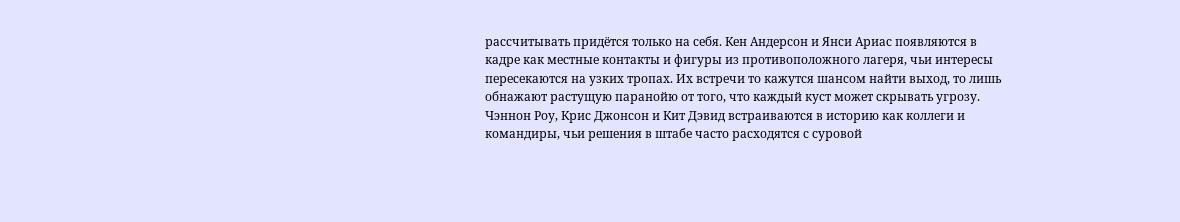рассчитывать придётся только на себя. Кен Андерсон и Янси Ариас появляются в кадре как местные контакты и фигуры из противоположного лагеря, чьи интересы пересекаются на узких тропах. Их встречи то кажутся шансом найти выход, то лишь обнажают растущую паранойю от того, что каждый куст может скрывать угрозу. Чэннон Роу, Крис Джонсон и Кит Дэвид встраиваются в историю как коллеги и командиры, чьи решения в штабе часто расходятся с суровой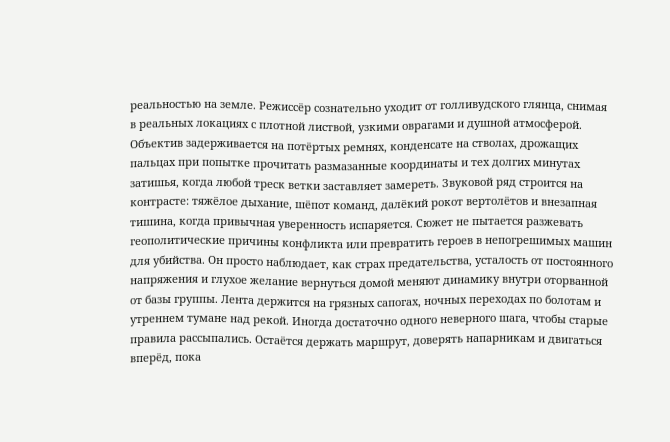реальностью на земле. Режиссёр сознательно уходит от голливудского глянца, снимая в реальных локациях с плотной листвой, узкими оврагами и душной атмосферой. Объектив задерживается на потёртых ремнях, конденсате на стволах, дрожащих пальцах при попытке прочитать размазанные координаты и тех долгих минутах затишья, когда любой треск ветки заставляет замереть. Звуковой ряд строится на контрасте: тяжёлое дыхание, шёпот команд, далёкий рокот вертолётов и внезапная тишина, когда привычная уверенность испаряется. Сюжет не пытается разжевать геополитические причины конфликта или превратить героев в непогрешимых машин для убийства. Он просто наблюдает, как страх предательства, усталость от постоянного напряжения и глухое желание вернуться домой меняют динамику внутри оторванной от базы группы. Лента держится на грязных сапогах, ночных переходах по болотам и утреннем тумане над рекой. Иногда достаточно одного неверного шага, чтобы старые правила рассыпались. Остаётся держать маршрут, доверять напарникам и двигаться вперёд, пока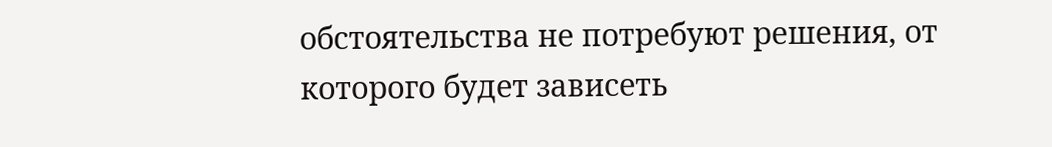обстоятельства не потребуют решения, от которого будет зависеть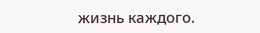жизнь каждого.